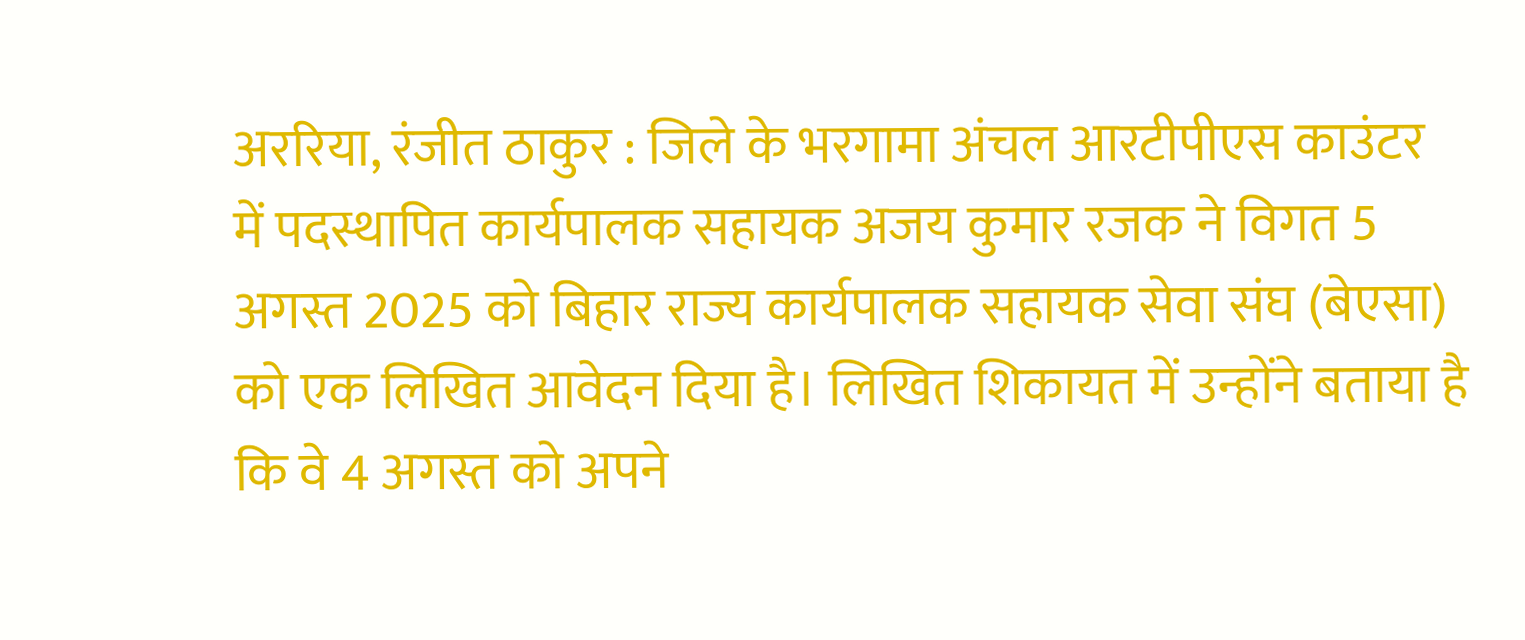अररिया, रंजीत ठाकुर : जिले के भरगामा अंचल आरटीपीएस काउंटर में पदस्थापित कार्यपालक सहायक अजय कुमार रजक ने विगत 5 अगस्त 2025 को बिहार राज्य कार्यपालक सहायक सेवा संघ (बेएसा) को एक लिखित आवेदन दिया है। लिखित शिकायत में उन्होंने बताया है कि वे 4 अगस्त को अपने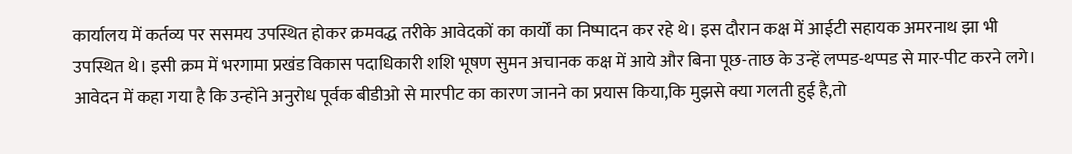कार्यालय में कर्तव्य पर ससमय उपस्थित होकर क्रमवद्ध तरीके आवेदकों का कार्यों का निष्पादन कर रहे थे। इस दौरान कक्ष में आईटी सहायक अमरनाथ झा भी उपस्थित थे। इसी क्रम में भरगामा प्रखंड विकास पदाधिकारी शशि भूषण सुमन अचानक कक्ष में आये और बिना पूछ-ताछ के उन्हें लप्पड-थप्पड से मार-पीट करने लगे।
आवेदन में कहा गया है कि उन्होंने अनुरोध पूर्वक बीडीओ से मारपीट का कारण जानने का प्रयास किया,कि मुझसे क्या गलती हुई है,तो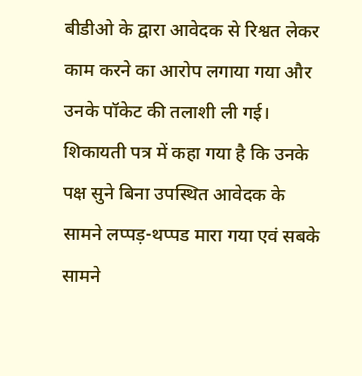बीडीओ के द्वारा आवेदक से रिश्वत लेकर काम करने का आरोप लगाया गया और उनके पॉकेट की तलाशी ली गई। शिकायती पत्र में कहा गया है कि उनके पक्ष सुने बिना उपस्थित आवेदक के सामने लप्पड़-थप्पड मारा गया एवं सबके सामने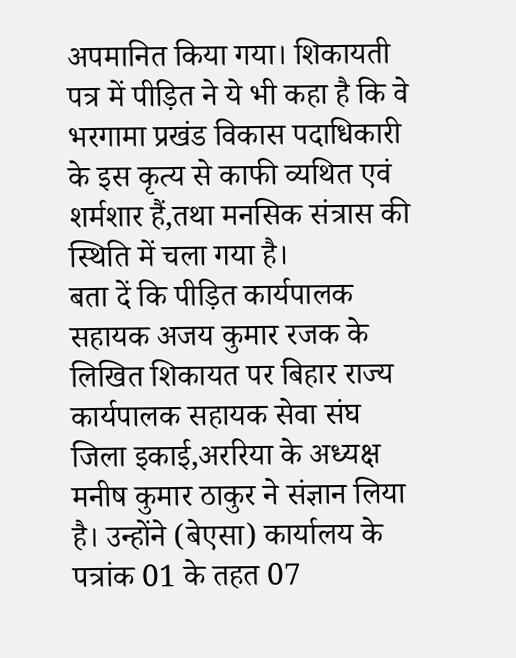अपमानित किया गया। शिकायती पत्र में पीड़ित ने ये भी कहा है कि वे भरगामा प्रखंड विकास पदाधिकारी के इस कृत्य से काफी व्यथित एवं शर्मशार हैं,तथा मनसिक संत्रास की स्थिति में चला गया है।
बता दें कि पीड़ित कार्यपालक सहायक अजय कुमार रजक के लिखित शिकायत पर बिहार राज्य कार्यपालक सहायक सेवा संघ जिला इकाई,अररिया के अध्यक्ष मनीष कुमार ठाकुर ने संज्ञान लिया है। उन्होंने (बेएसा) कार्यालय के पत्रांक 01 के तहत 07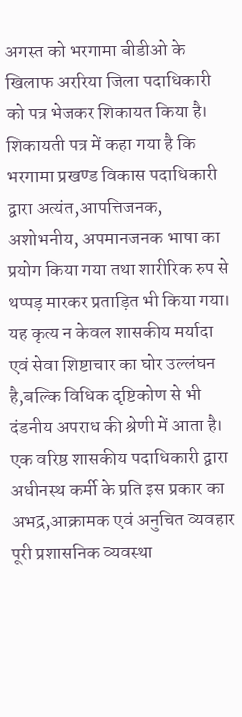अगस्त को भरगामा बीडीओ के खिलाफ अररिया जिला पदाधिकारी को पत्र भेजकर शिकायत किया है। शिकायती पत्र में कहा गया है कि भरगामा प्रखण्ड विकास पदाधिकारी द्वारा अत्यंत,आपत्तिजनक, अशोभनीय, अपमानजनक भाषा का प्रयोग किया गया तथा शारीरिक रुप से थप्पड़ मारकर प्रताड़ित भी किया गया।
यह कृत्य न केवल शासकीय मर्यादा एवं सेवा शिष्टाचार का घोर उल्लंघन है,बल्कि विधिक दृष्टिकोण से भी दंडनीय अपराध की श्रेणी में आता है। एक वरिष्ठ शासकीय पदाधिकारी द्वारा अधीनस्थ कर्मी के प्रति इस प्रकार का अभद्र,आक्रामक एवं अनुचित व्यवहार पूरी प्रशासनिक व्यवस्था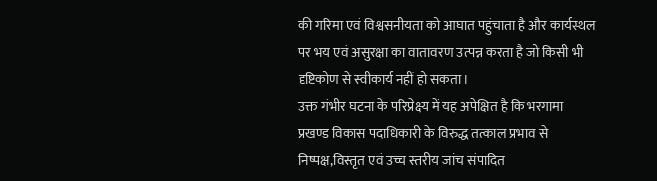की गरिमा एवं विश्वसनीयता को आघात पहुंचाता है और कार्यस्थल पर भय एवं असुरक्षा का वातावरण उत्पन्न करता है जो किसी भी दृष्टिकोण से स्वीकार्य नहीं हो सकता।
उक्त गंभीर घटना के परिप्रेक्ष्य में यह अपेक्षित है कि भरगामा प्रखण्ड विकास पदाधिकारी के विरुद्ध तत्काल प्रभाव से निष्पक्ष,विस्तृत एवं उच्च स्तरीय जांच संपादित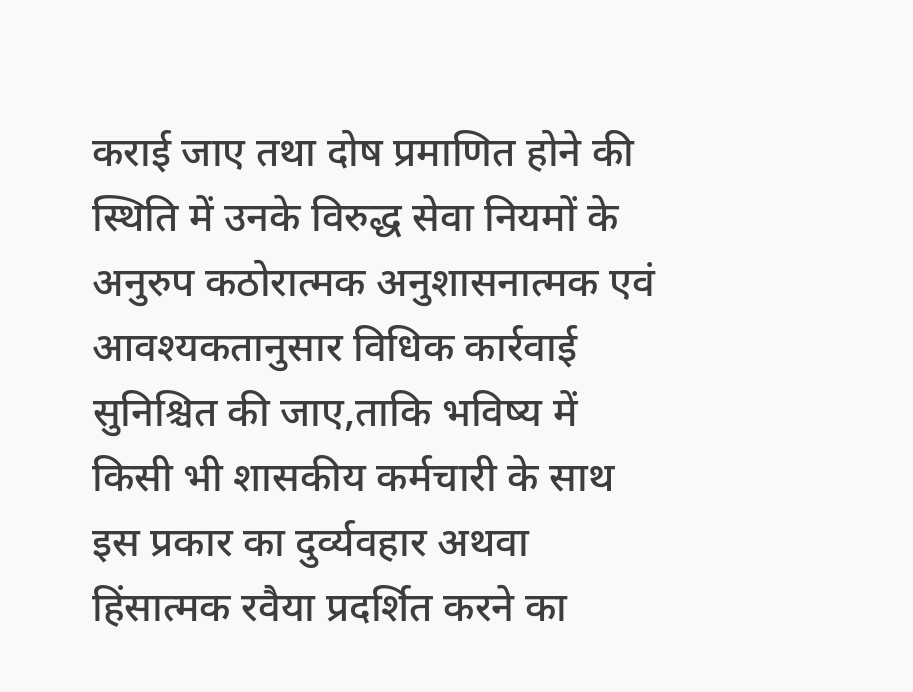कराई जाए तथा दोष प्रमाणित होने की स्थिति में उनके विरुद्ध सेवा नियमों के अनुरुप कठोरात्मक अनुशासनात्मक एवं आवश्यकतानुसार विधिक कार्रवाई सुनिश्चित की जाए,ताकि भविष्य में किसी भी शासकीय कर्मचारी के साथ इस प्रकार का दुर्व्यवहार अथवा हिंसात्मक रवैया प्रदर्शित करने का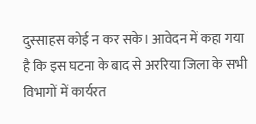दुस्साहस कोई न कर सके। आवेदन में कहा गया है कि इस घटना के बाद से अररिया जिला के सभी विभागों में कार्यरत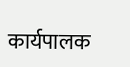कार्यपालक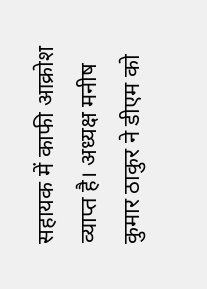सहायक में काफी आक्रोश व्याप्त है। अध्यक्ष मनीष कुमार ठाकुर ने डीएम को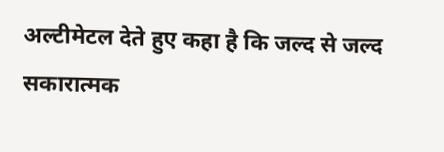अल्टीमेटल देते हुए कहा है कि जल्द से जल्द सकारात्मक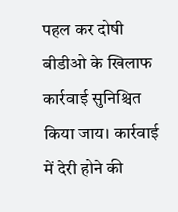पहल कर दोषी बीडीओ के खिलाफ कार्रवाई सुनिश्चित किया जाय। कार्रवाई में देरी होने की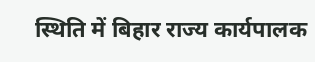स्थिति में बिहार राज्य कार्यपालक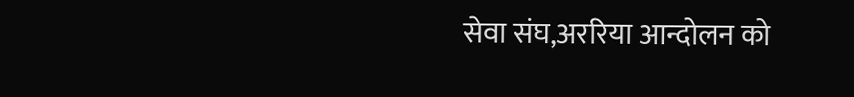सेवा संघ,अररिया आन्दोलन को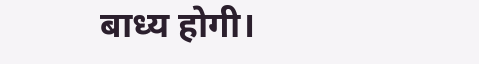बाध्य होगी।